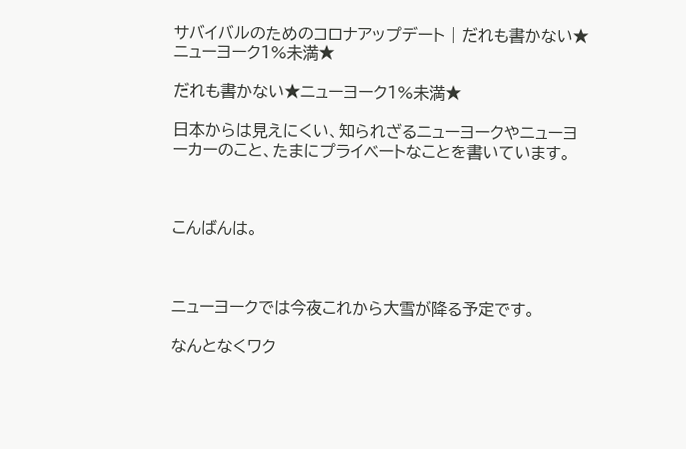サバイバルのためのコロナアップデート | だれも書かない★ニューヨーク1%未満★

だれも書かない★ニューヨーク1%未満★

日本からは見えにくい、知られざるニューヨークやニューヨーカーのこと、たまにプライベートなことを書いています。



こんばんは。



ニューヨークでは今夜これから大雪が降る予定です。

なんとなくワク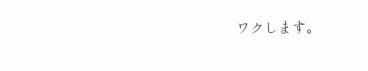ワクします。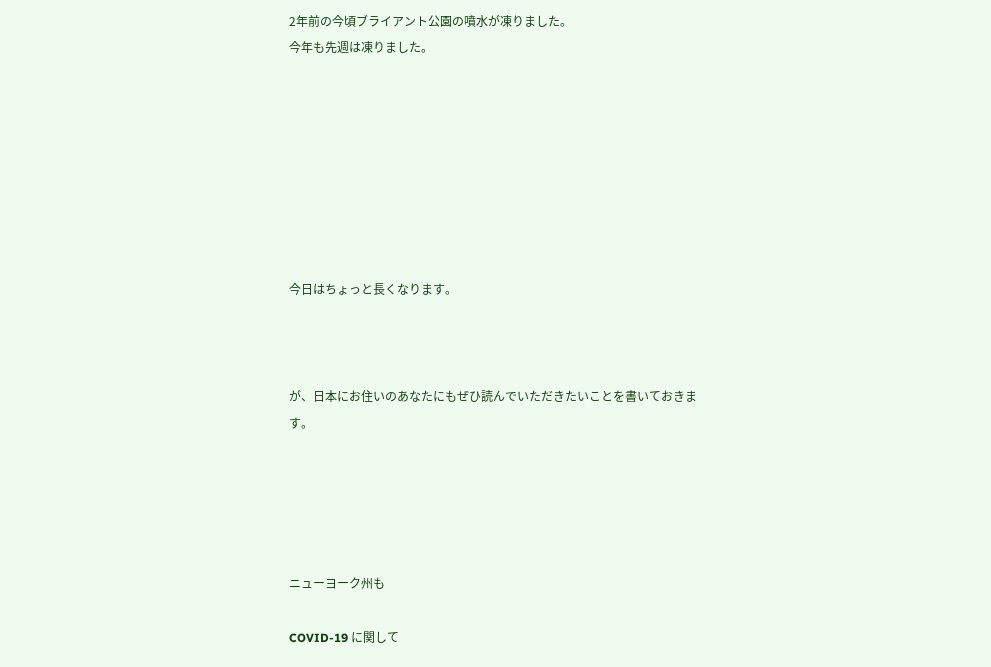2年前の今頃ブライアント公園の噴水が凍りました。
今年も先週は凍りました。








今日はちょっと長くなります。



が、日本にお住いのあなたにもぜひ読んでいただきたいことを書いておきます。





ニューヨーク州も

COVID-19 に関して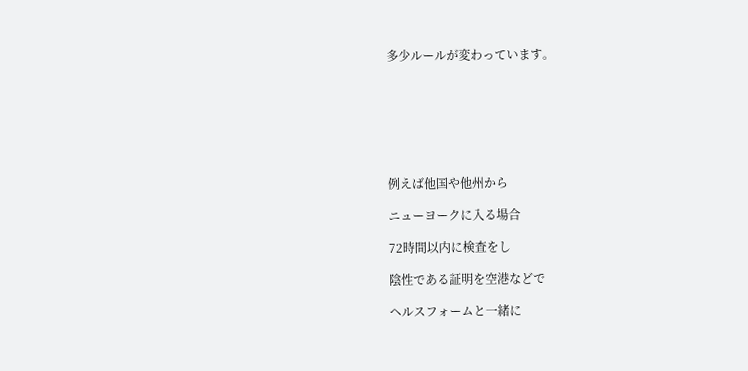多少ルールが変わっています。







例えば他国や他州から

ニューヨークに入る場合

72時間以内に検査をし

陰性である証明を空港などで

ヘルスフォームと一緒に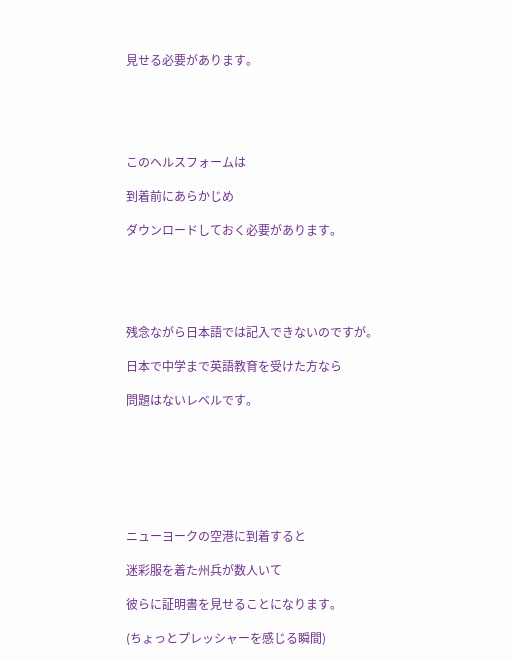見せる必要があります。





このヘルスフォームは

到着前にあらかじめ

ダウンロードしておく必要があります。





残念ながら日本語では記入できないのですが。

日本で中学まで英語教育を受けた方なら

問題はないレベルです。







ニューヨークの空港に到着すると

迷彩服を着た州兵が数人いて

彼らに証明書を見せることになります。

(ちょっとプレッシャーを感じる瞬間)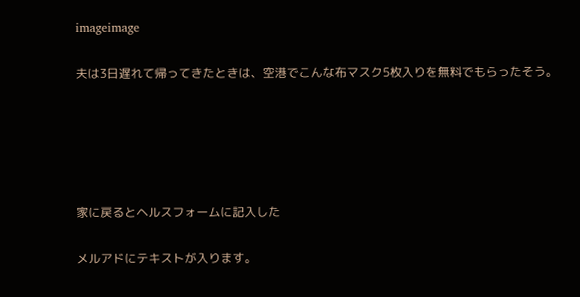imageimage

夫は3日遅れて帰ってきたときは、空港でこんな布マスク5枚入りを無料でもらったそう。





家に戻るとヘルスフォームに記入した

メルアドにテキストが入ります。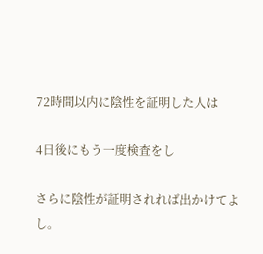72時間以内に陰性を証明した人は

4日後にもう一度検査をし

さらに陰性が証明されれば出かけてよし。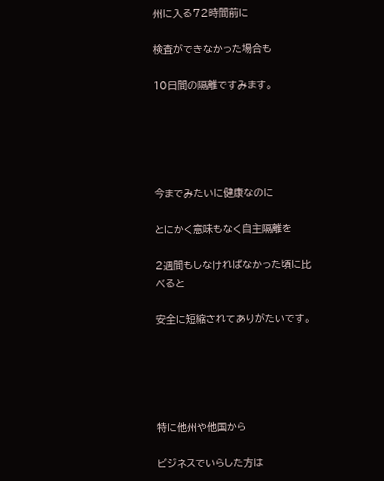州に入る72時間前に

検査ができなかった場合も

10日間の隔離ですみます。





今までみたいに健康なのに

とにかく意味もなく自主隔離を

2週間もしなければなかった頃に比べると

安全に短縮されてありがたいです。





特に他州や他国から

ビジネスでいらした方は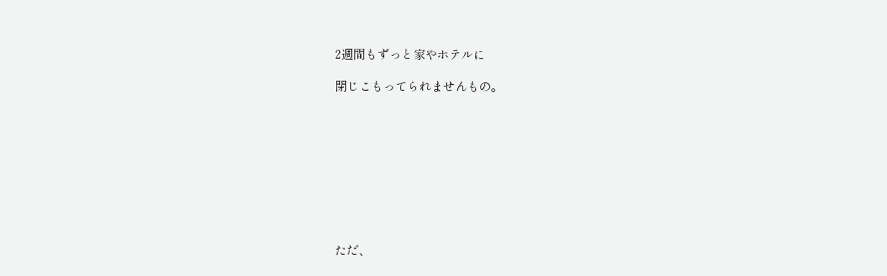2週間もずっと家やホテルに

閉じこもってられませんもの。









ただ、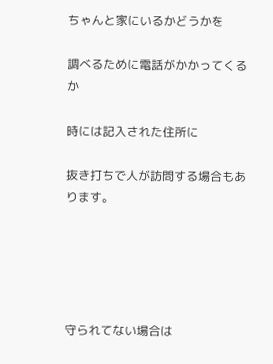ちゃんと家にいるかどうかを

調べるために電話がかかってくるか

時には記入された住所に

抜き打ちで人が訪問する場合もあります。





守られてない場合は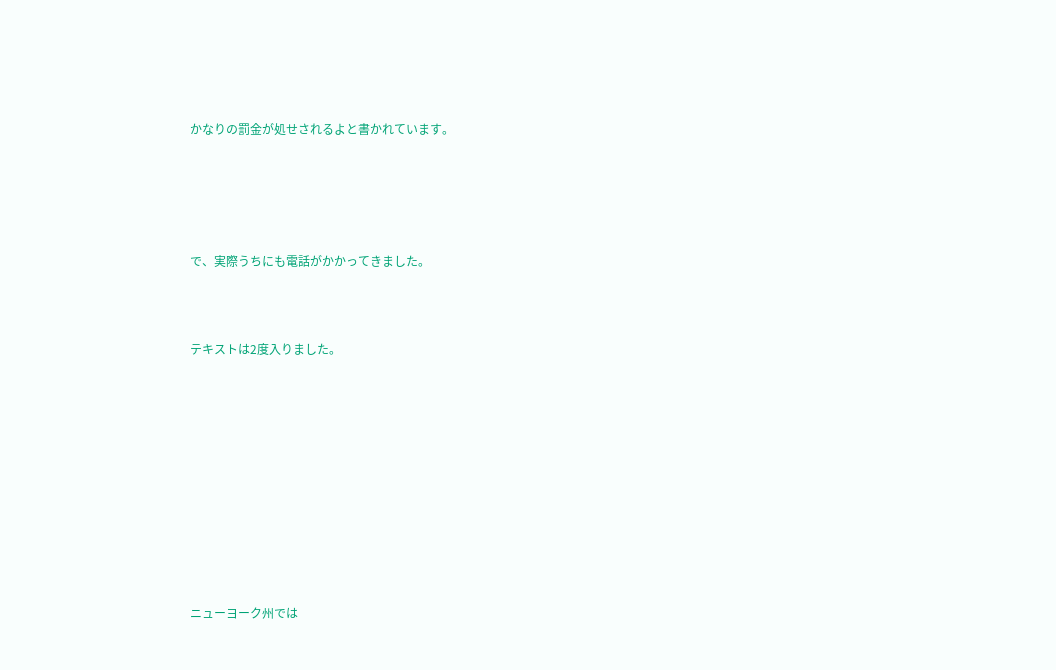かなりの罰金が処せされるよと書かれています。





で、実際うちにも電話がかかってきました。



テキストは2度入りました。











ニューヨーク州では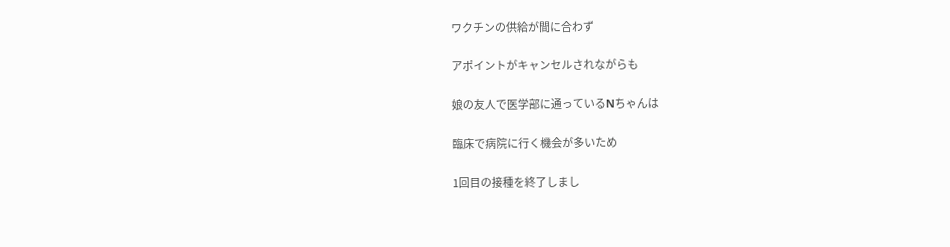ワクチンの供給が間に合わず

アポイントがキャンセルされながらも

娘の友人で医学部に通っているNちゃんは

臨床で病院に行く機会が多いため

1回目の接種を終了しまし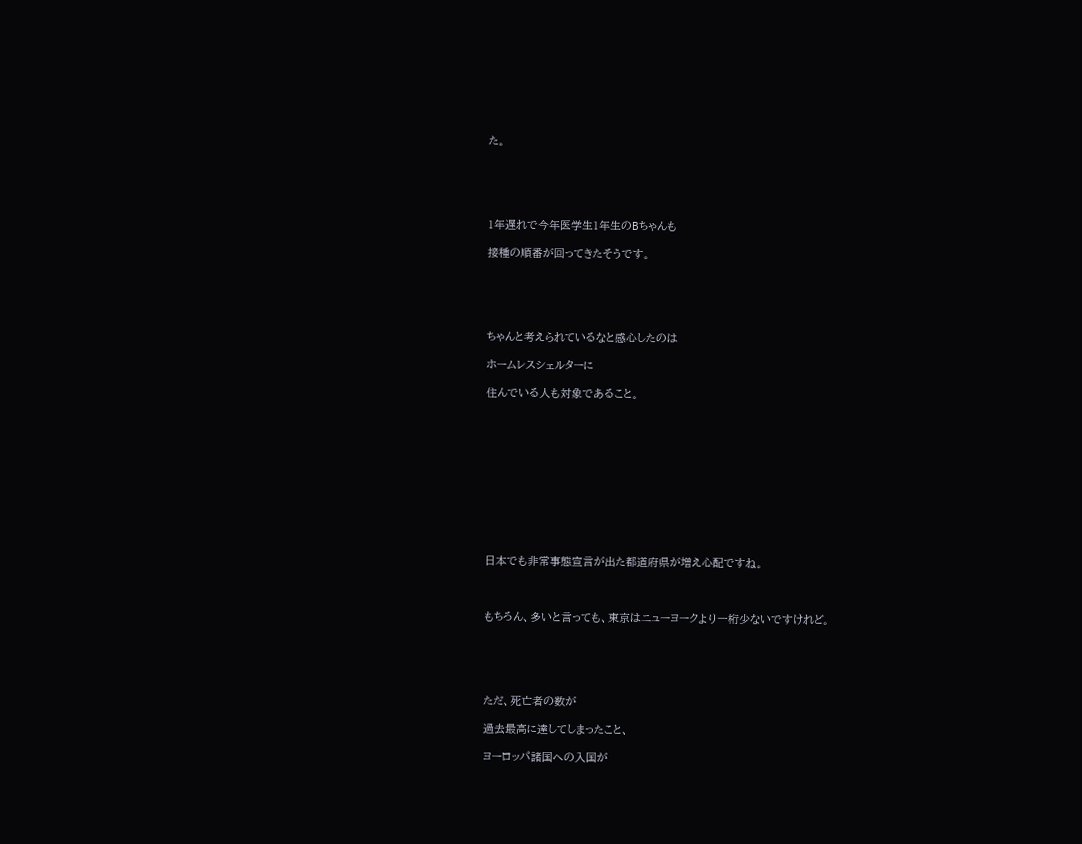た。





1年遅れで今年医学生1年生のBちゃんも

接種の順番が回ってきたそうです。





ちゃんと考えられているなと感心したのは

ホームレスシェルターに

住んでいる人も対象であること。











日本でも非常事態宣言が出た都道府県が増え心配ですね。



もちろん、多いと言っても、東京はニューヨークより一桁少ないですけれど。





ただ、死亡者の数が

過去最高に達してしまったこと、

ヨーロッパ諸国への入国が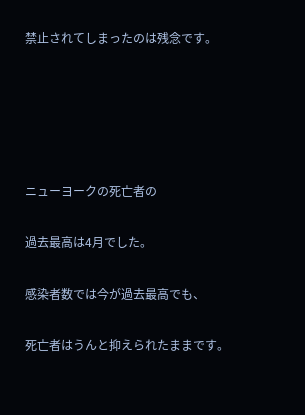禁止されてしまったのは残念です。





ニューヨークの死亡者の

過去最高は4月でした。

感染者数では今が過去最高でも、

死亡者はうんと抑えられたままです。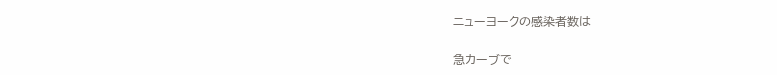ニューヨークの感染者数は

急カーブで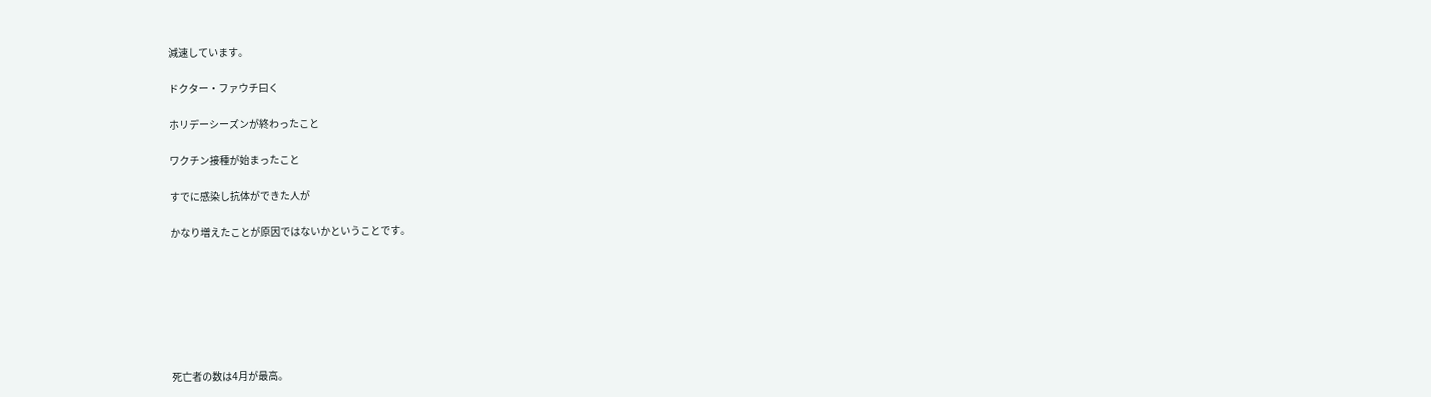減速しています。

ドクター・ファウチ曰く

ホリデーシーズンが終わったこと

ワクチン接種が始まったこと

すでに感染し抗体ができた人が

かなり増えたことが原因ではないかということです。







死亡者の数は4月が最高。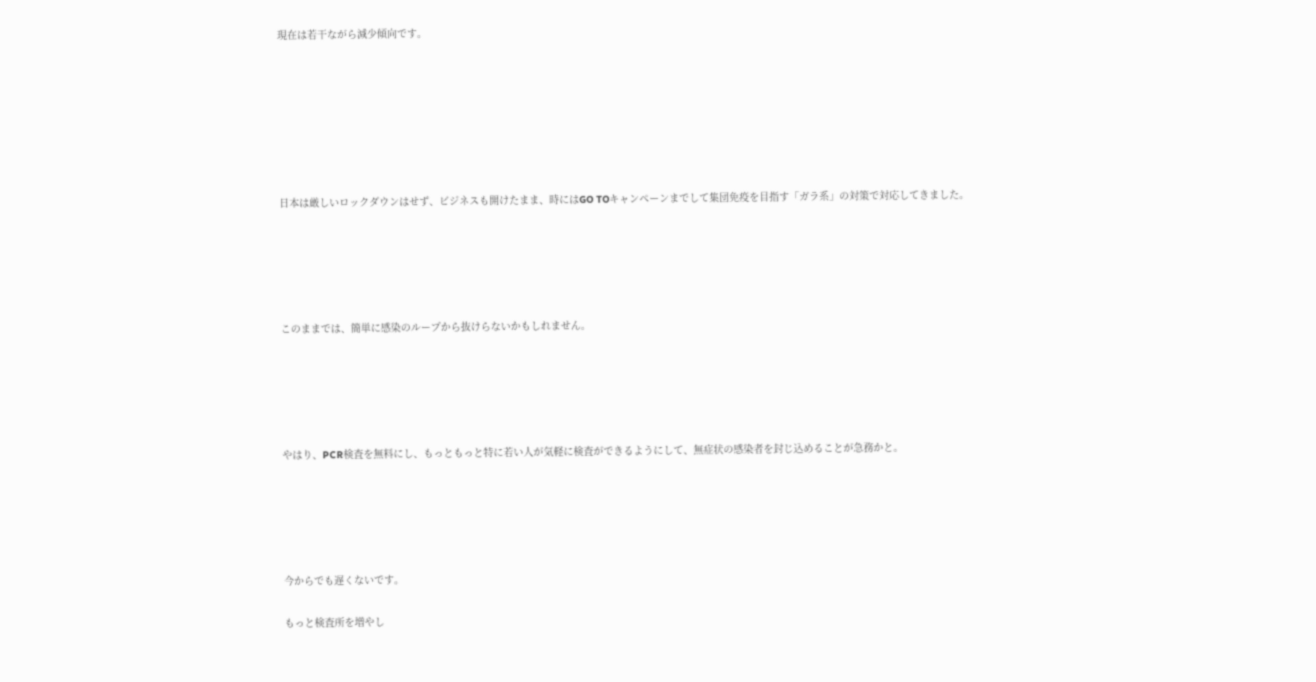現在は若干ながら減少傾向です。







日本は厳しいロックダウンはせず、ビジネスも開けたまま、時にはGO TOキャンペーンまでして集団免疫を目指す「ガラ系」の対策で対応してきました。





このままでは、簡単に感染のループから抜けらないかもしれません。





やはり、PCR検査を無料にし、もっともっと特に若い人が気軽に検査ができるようにして、無症状の感染者を封じ込めることが急務かと。





今からでも遅くないです。

もっと検査所を増やし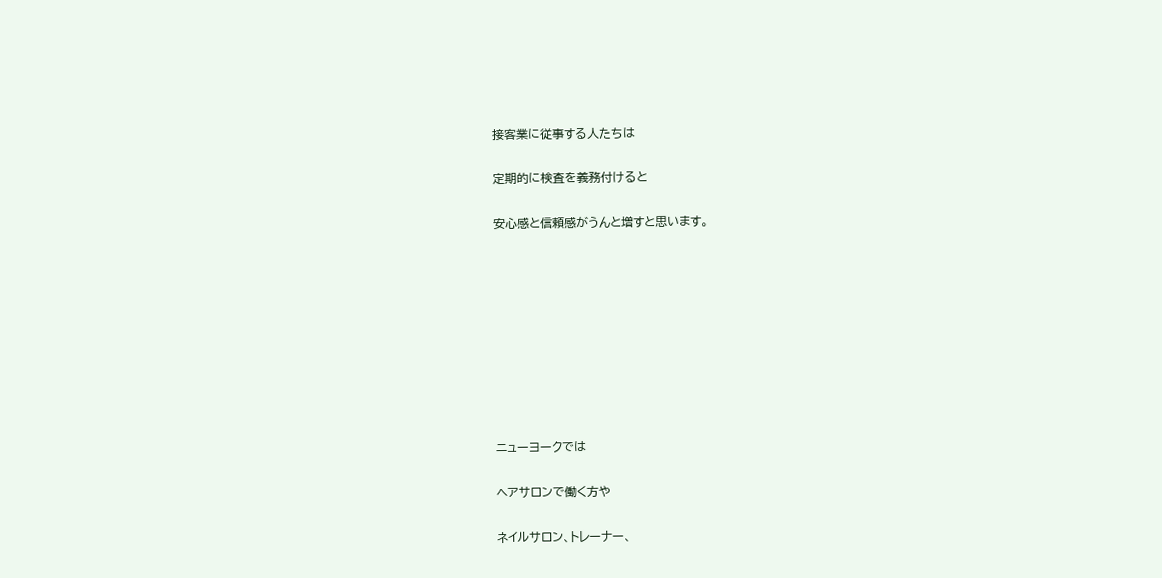接客業に従事する人たちは

定期的に検査を義務付けると

安心感と信頼感がうんと増すと思います。









ニューヨークでは

ヘアサロンで働く方や

ネイルサロン、トレーナー、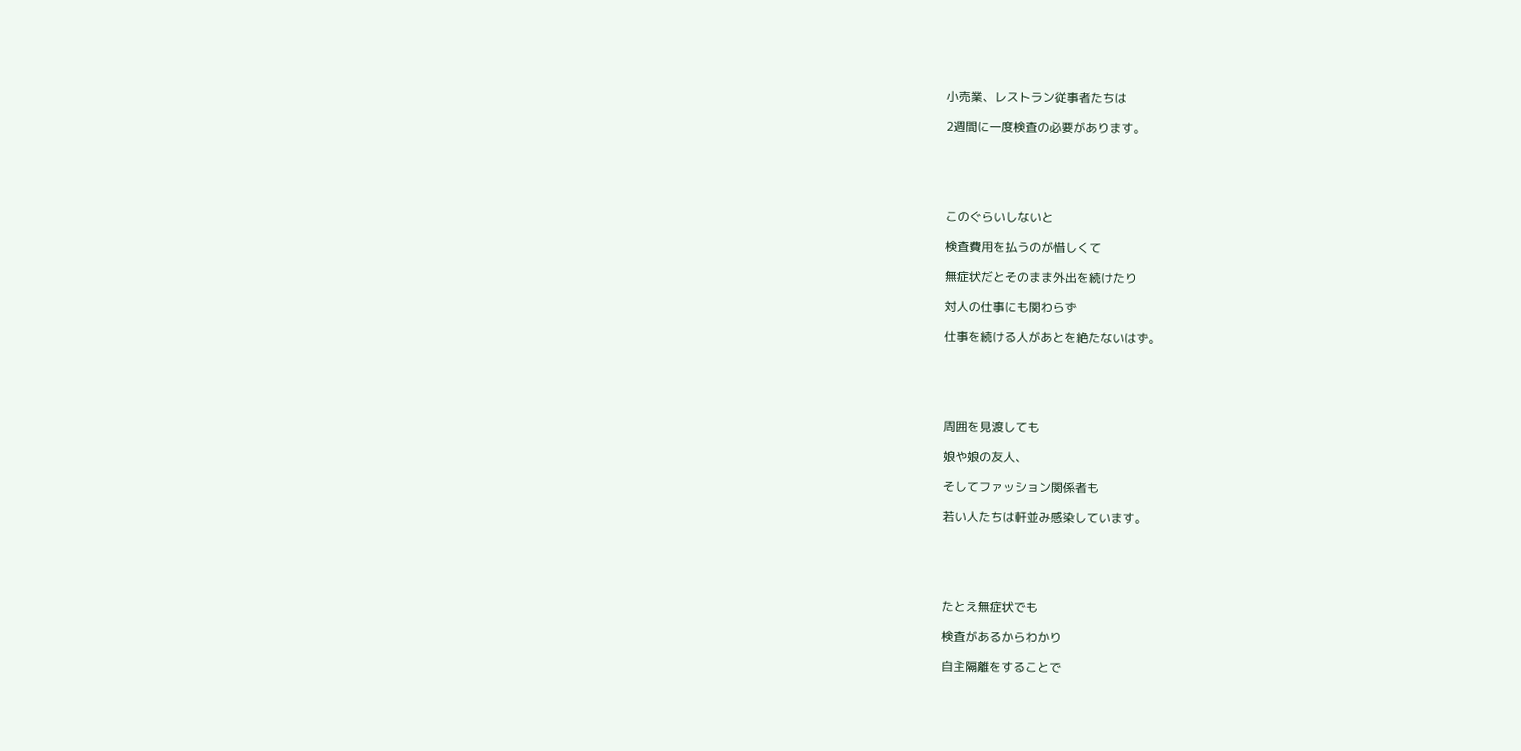小売業、レストラン従事者たちは

2週間に一度検査の必要があります。





このぐらいしないと

検査費用を払うのが惜しくて

無症状だとそのまま外出を続けたり

対人の仕事にも関わらず

仕事を続ける人があとを絶たないはず。





周囲を見渡しても

娘や娘の友人、

そしてファッション関係者も

若い人たちは軒並み感染しています。





たとえ無症状でも

検査があるからわかり

自主隔離をすることで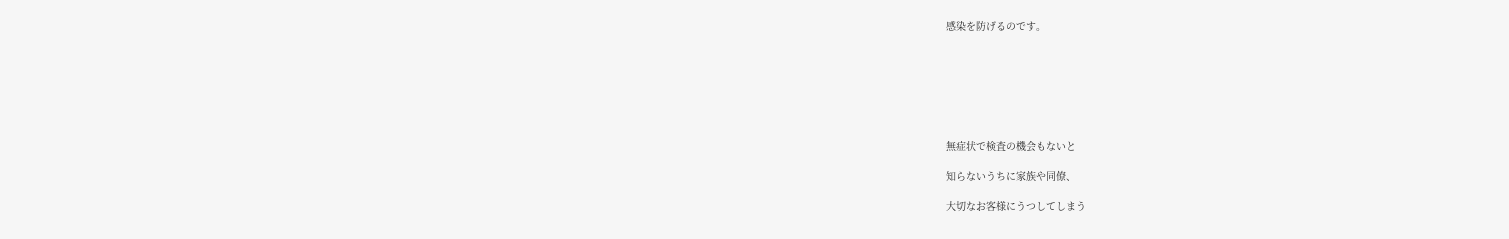感染を防げるのです。







無症状で検査の機会もないと

知らないうちに家族や同僚、

大切なお客様にうつしてしまう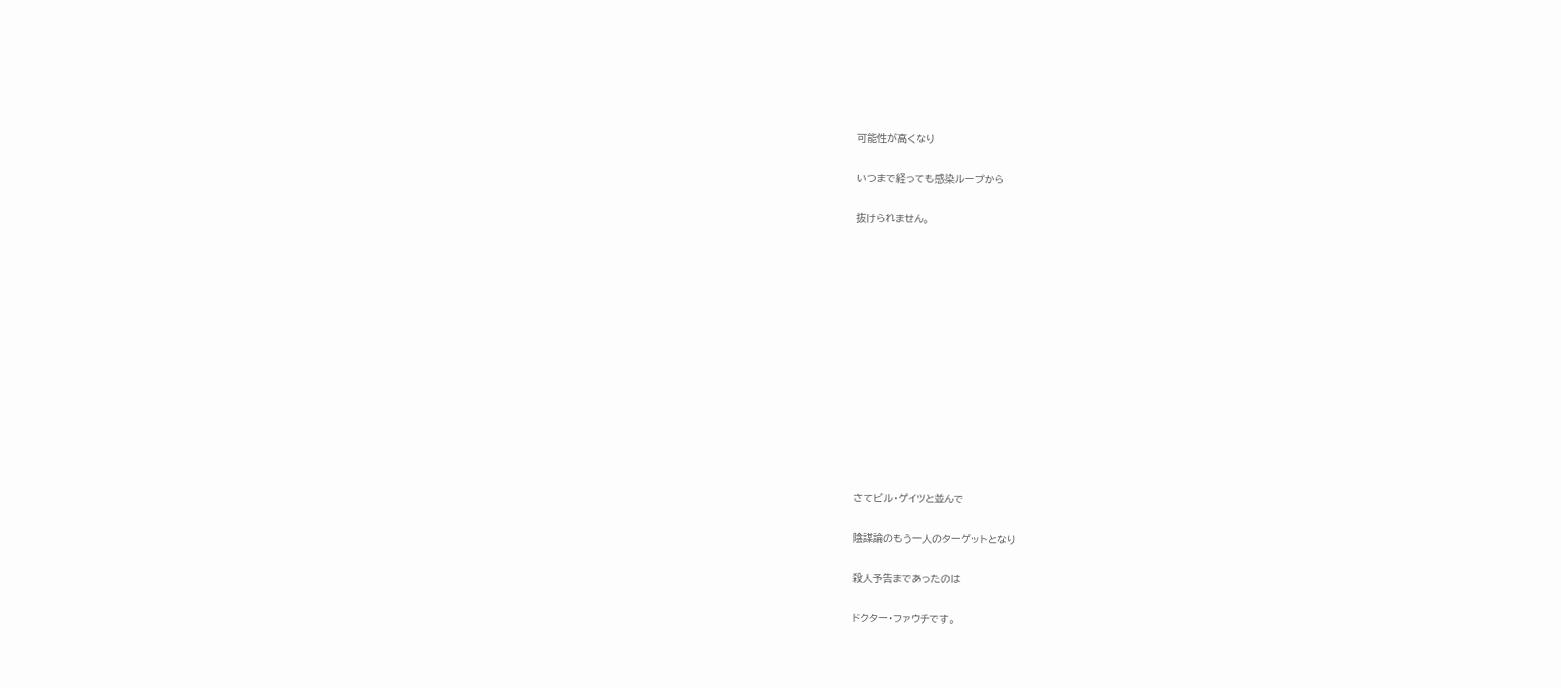可能性が高くなり

いつまで経っても感染ループから

抜けられません。













さてビル・ゲイツと並んで

陰謀論のもう一人のターゲットとなり

殺人予告まであったのは

ドクター・ファウチです。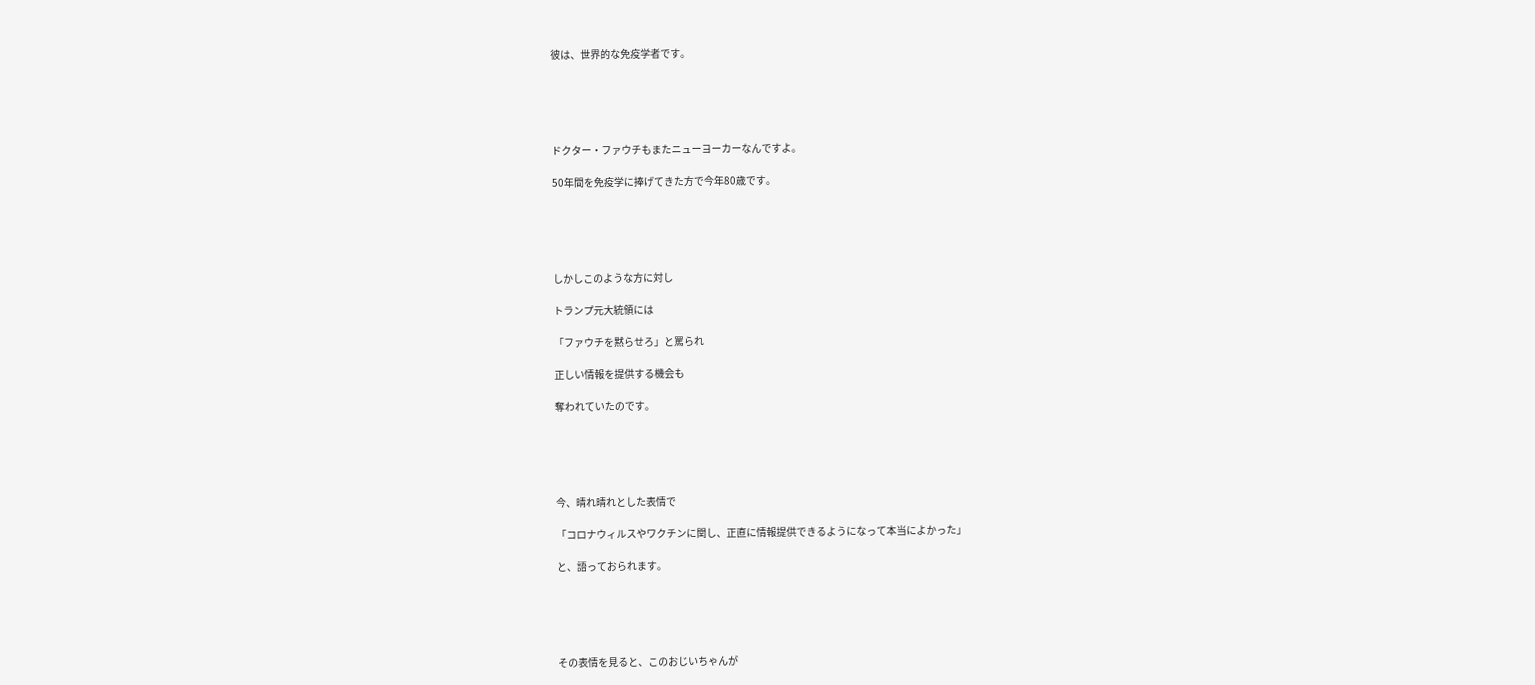彼は、世界的な免疫学者です。





ドクター・ファウチもまたニューヨーカーなんですよ。

50年間を免疫学に捧げてきた方で今年80歳です。





しかしこのような方に対し

トランプ元大統領には

「ファウチを黙らせろ」と罵られ

正しい情報を提供する機会も

奪われていたのです。





今、晴れ晴れとした表情で

「コロナウィルスやワクチンに関し、正直に情報提供できるようになって本当によかった」

と、語っておられます。





その表情を見ると、このおじいちゃんが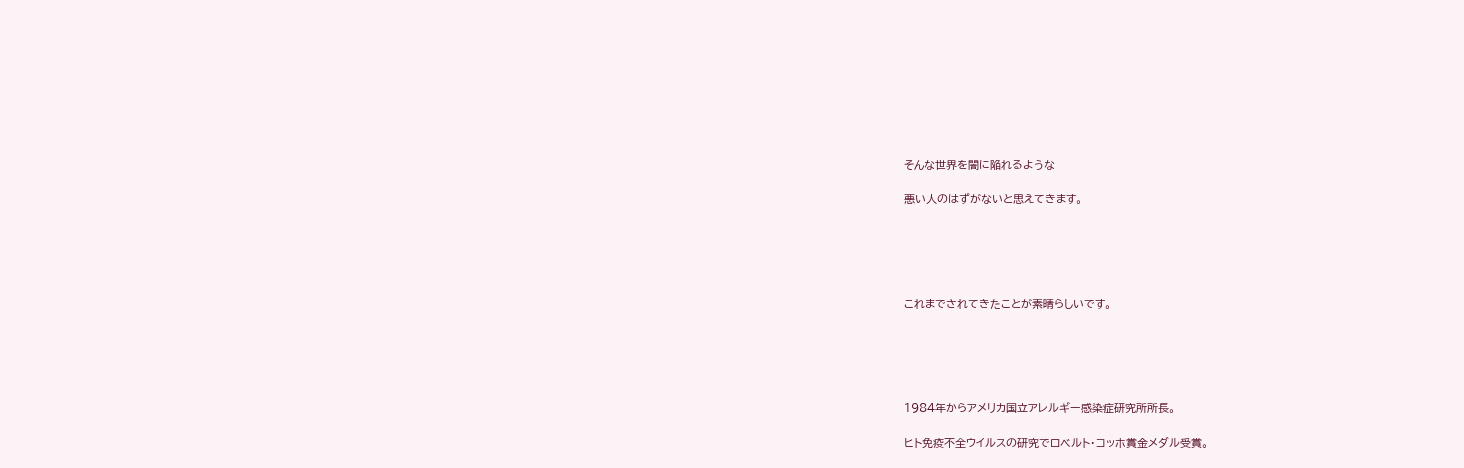そんな世界を闇に陥れるような

悪い人のはずがないと思えてきます。





これまでされてきたことが素晴らしいです。





1984年からアメリカ国立アレルギー感染症研究所所長。

ヒト免疫不全ウイルスの研究でロベルト・コッホ賞金メダル受賞。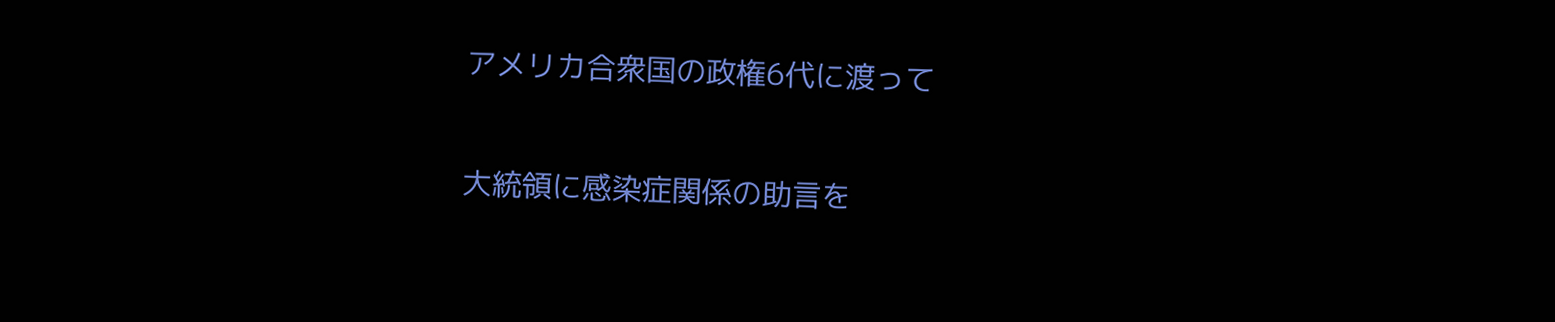アメリカ合衆国の政権6代に渡って

大統領に感染症関係の助言を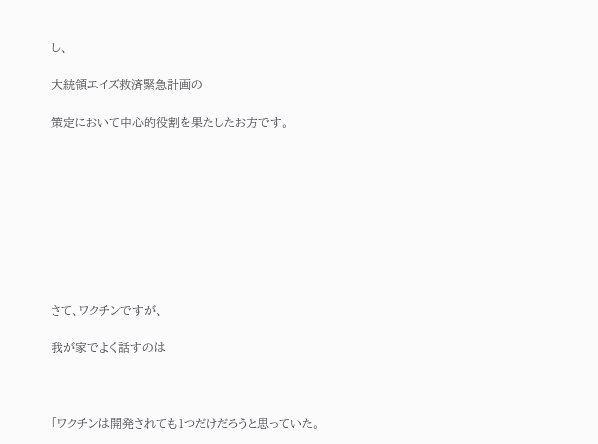し、

大統領エイズ救済緊急計画の

策定において中心的役割を果たしたお方です。









さて、ワクチンですが、

我が家でよく話すのは



「ワクチンは開発されても1つだけだろうと思っていた。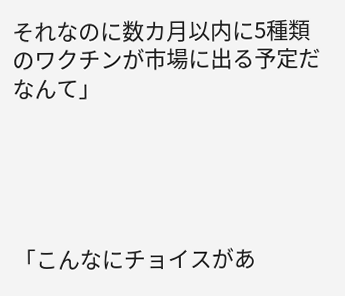それなのに数カ月以内に5種類のワクチンが市場に出る予定だなんて」





「こんなにチョイスがあ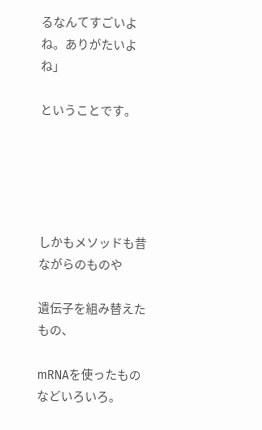るなんてすごいよね。ありがたいよね」

ということです。





しかもメソッドも昔ながらのものや

遺伝子を組み替えたもの、

mRNAを使ったものなどいろいろ。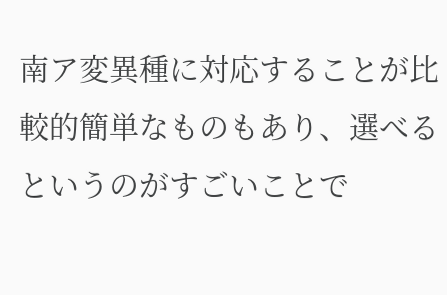南ア変異種に対応することが比較的簡単なものもあり、選べるというのがすごいことで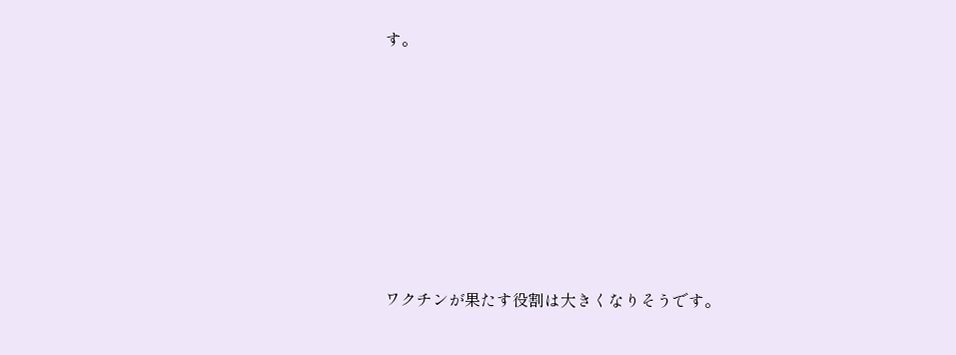す。









ワクチンが果たす役割は大きくなりそうです。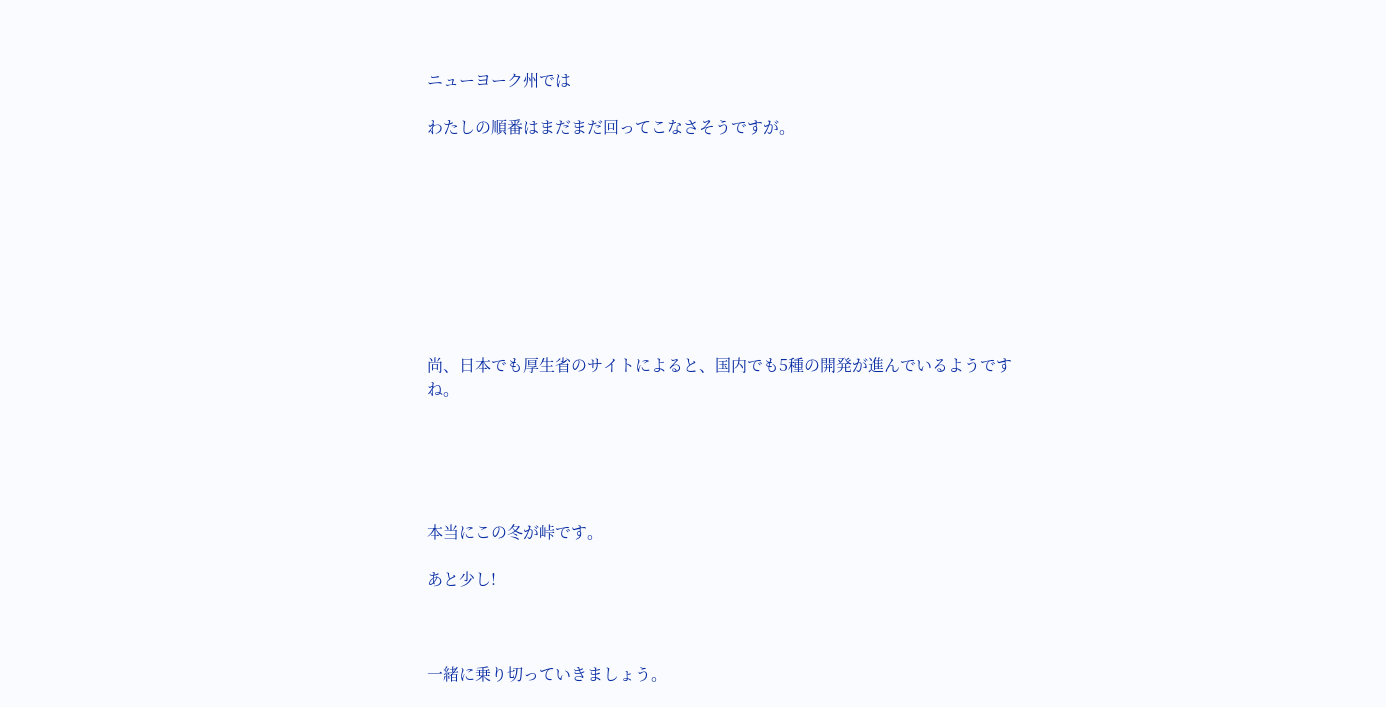ニューヨーク州では

わたしの順番はまだまだ回ってこなさそうですが。









尚、日本でも厚生省のサイトによると、国内でも5種の開発が進んでいるようですね。





本当にこの冬が峠です。

あと少し!



一緒に乗り切っていきましょう。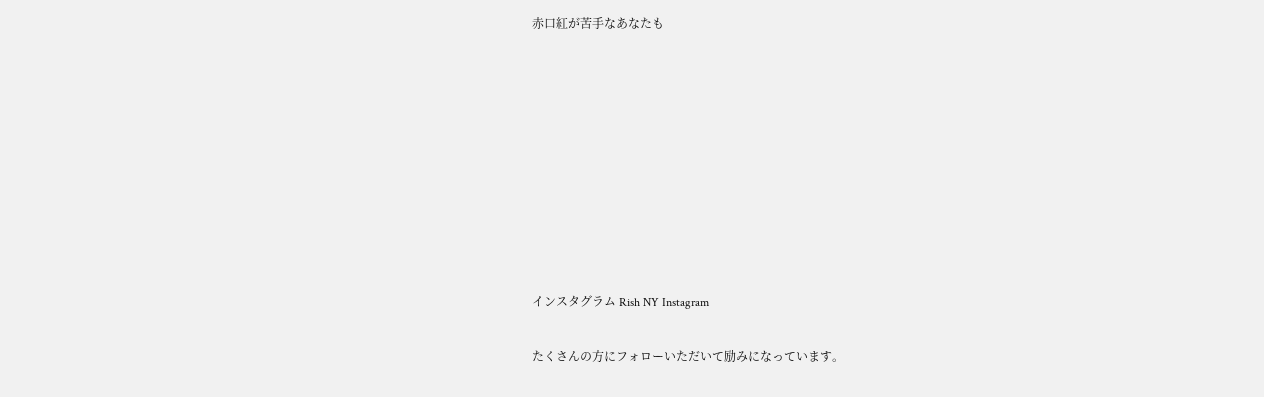赤口紅が苦手なあなたも









インスタグラム Rish NY Instagram

たくさんの方にフォローいただいて励みになっています。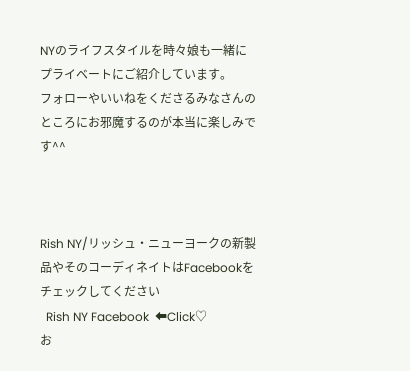NYのライフスタイルを時々娘も一緒にプライベートにご紹介しています。
フォローやいいねをくださるみなさんのところにお邪魔するのが本当に楽しみです^^



Rish NY/リッシュ・ニューヨークの新製品やそのコーディネイトはFacebookをチェックしてください
  Rish NY Facebook  ⬅Click♡
お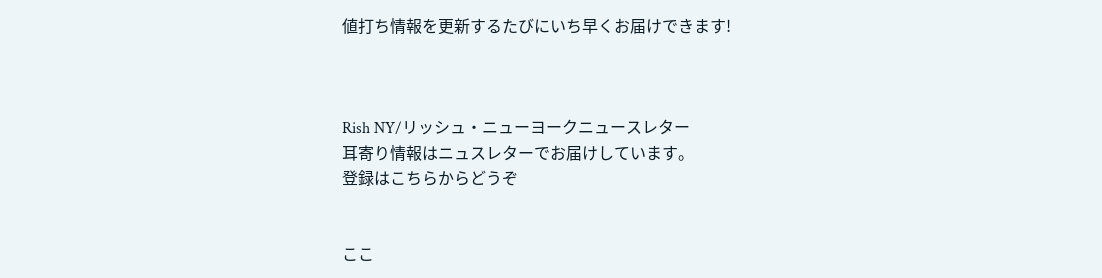値打ち情報を更新するたびにいち早くお届けできます!



Rish NY/リッシュ・ニューヨークニュースレター
耳寄り情報はニュスレターでお届けしています。
登録はこちらからどうぞ


ここ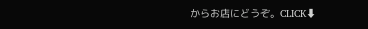からお店にどうぞ。CLICK⬇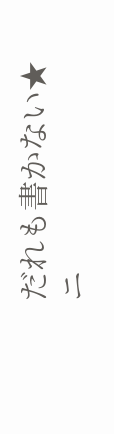だれも書かない★ニ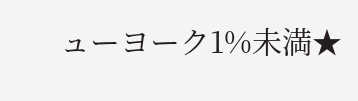ューヨーク1%未満★